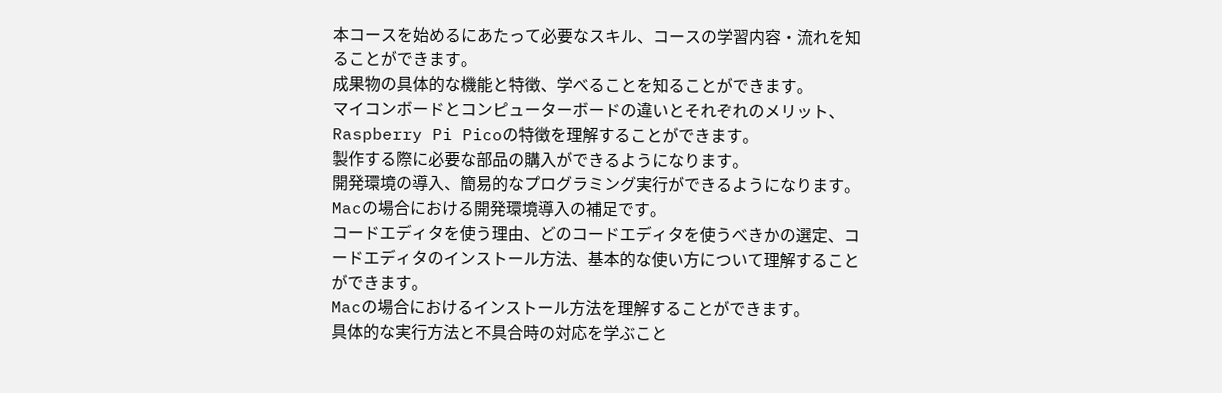本コースを始めるにあたって必要なスキル、コースの学習内容・流れを知ることができます。
成果物の具体的な機能と特徴、学べることを知ることができます。
マイコンボードとコンピューターボードの違いとそれぞれのメリット、Raspberry Pi Picoの特徴を理解することができます。
製作する際に必要な部品の購入ができるようになります。
開発環境の導入、簡易的なプログラミング実行ができるようになります。
Macの場合における開発環境導入の補足です。
コードエディタを使う理由、どのコードエディタを使うべきかの選定、コードエディタのインストール方法、基本的な使い方について理解することができます。
Macの場合におけるインストール方法を理解することができます。
具体的な実行方法と不具合時の対応を学ぶこと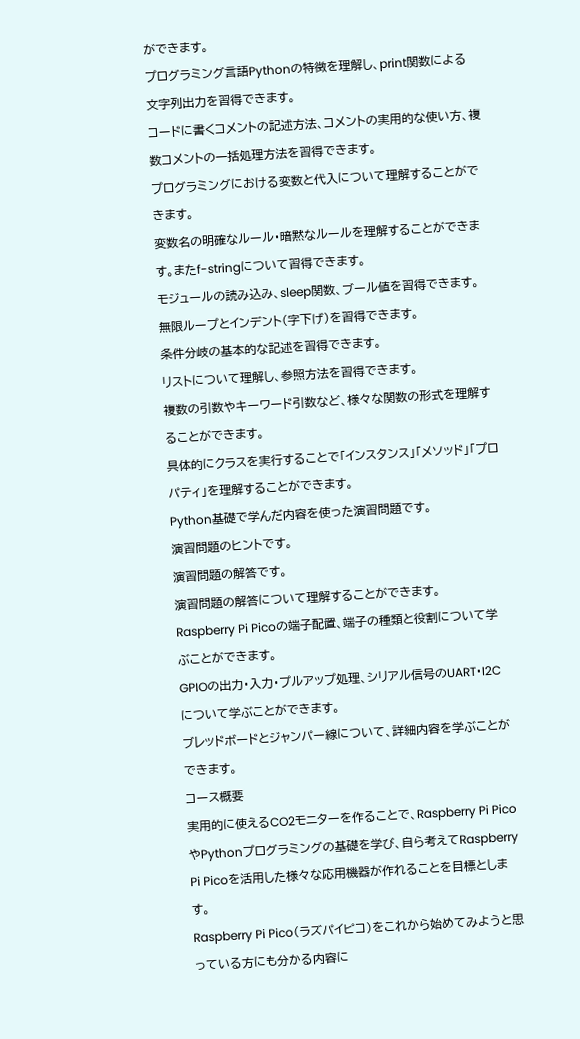ができます。
プログラミング言語Pythonの特徴を理解し、print関数による文字列出力を習得できます。
コードに書くコメントの記述方法、コメントの実用的な使い方、複数コメントの一括処理方法を習得できます。
プログラミングにおける変数と代入について理解することができます。
変数名の明確なルール・暗黙なルールを理解することができます。またf-stringについて習得できます。
モジュールの読み込み、sleep関数、ブール値を習得できます。
無限ループとインデント(字下げ)を習得できます。
条件分岐の基本的な記述を習得できます。
リストについて理解し、参照方法を習得できます。
複数の引数やキーワード引数など、様々な関数の形式を理解することができます。
具体的にクラスを実行することで「インスタンス」「メソッド」「プロパティ」を理解することができます。
Python基礎で学んだ内容を使った演習問題です。
演習問題のヒントです。
演習問題の解答です。
演習問題の解答について理解することができます。
Raspberry Pi Picoの端子配置、端子の種類と役割について学ぶことができます。
GPIOの出力・入力・プルアップ処理、シリアル信号のUART・I2Cについて学ぶことができます。
ブレッドボードとジャンパー線について、詳細内容を学ぶことができます。
コース概要
実用的に使えるCO2モニターを作ることで、Raspberry Pi PicoやPythonプログラミングの基礎を学び、自ら考えてRaspberry Pi Picoを活用した様々な応用機器が作れることを目標とします。
Raspberry Pi Pico(ラズパイピコ)をこれから始めてみようと思っている方にも分かる内容に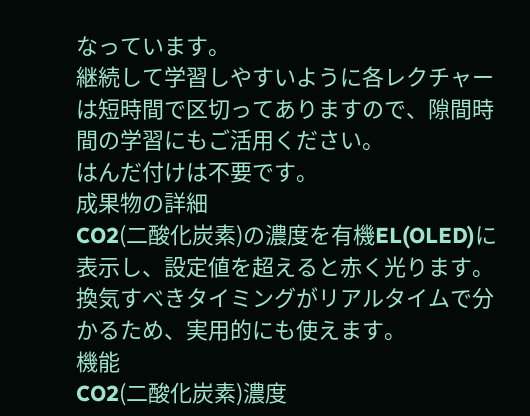なっています。
継続して学習しやすいように各レクチャーは短時間で区切ってありますので、隙間時間の学習にもご活用ください。
はんだ付けは不要です。
成果物の詳細
CO2(二酸化炭素)の濃度を有機EL(OLED)に表示し、設定値を超えると赤く光ります。換気すべきタイミングがリアルタイムで分かるため、実用的にも使えます。
機能
CO2(二酸化炭素)濃度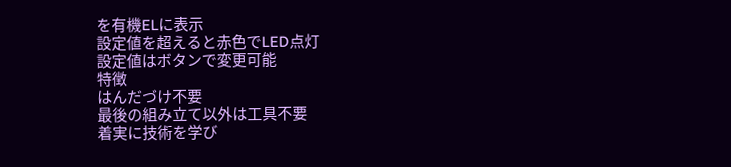を有機ELに表示
設定値を超えると赤色でLED点灯
設定値はボタンで変更可能
特徴
はんだづけ不要
最後の組み立て以外は工具不要
着実に技術を学び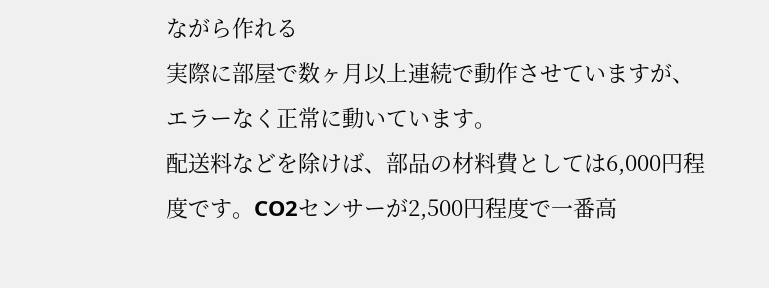ながら作れる
実際に部屋で数ヶ月以上連続で動作させていますが、エラーなく正常に動いています。
配送料などを除けば、部品の材料費としては6,000円程度です。CO2センサーが2,500円程度で一番高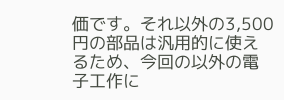価です。それ以外の3,500円の部品は汎用的に使えるため、今回の以外の電子工作に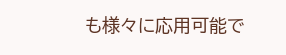も様々に応用可能で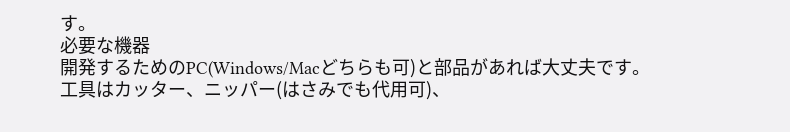す。
必要な機器
開発するためのPC(Windows/Macどちらも可)と部品があれば大丈夫です。工具はカッター、ニッパー(はさみでも代用可)、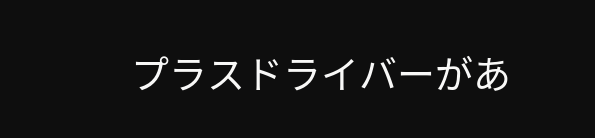プラスドライバーがあ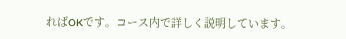ればOKです。コース内で詳しく説明しています。